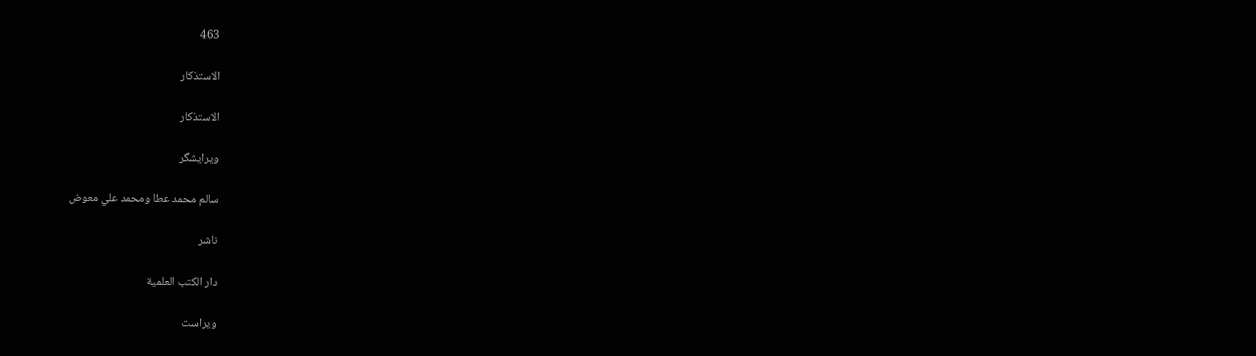463

الاستذكار

الاستذكار

ویرایشگر

سالم محمد عطا ومحمد علي معوض

ناشر

دار الكتب العلمية

ویراست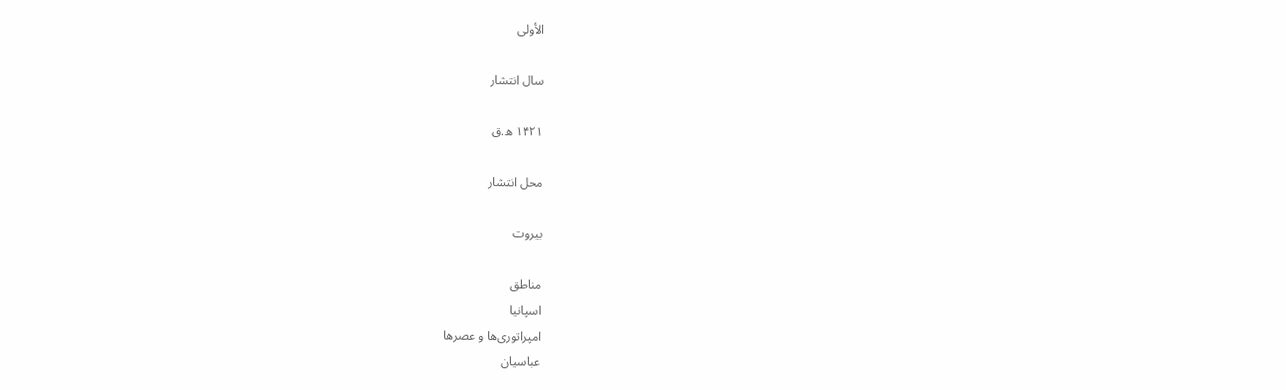الأولى

سال انتشار

۱۴۲۱ ه.ق

محل انتشار

بيروت

مناطق
اسپانیا
امپراتوری‌ها و عصرها
عباسیان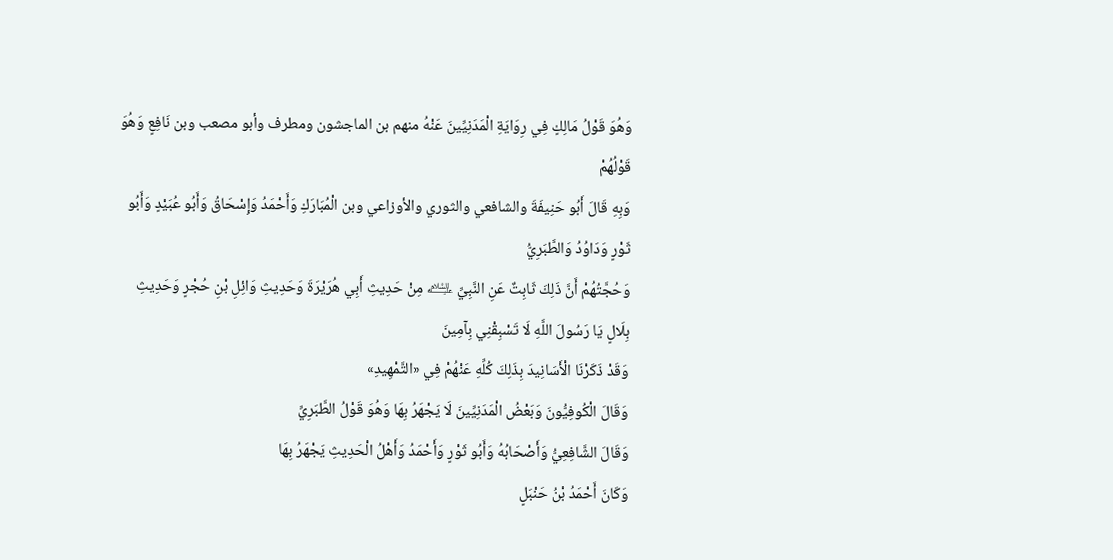وَهُوَ قَوْلُ مَالِكٍ فِي رِوَايَةِ الْمَدَنِيِّينَ عَنْهُ منهم بن الماجشون ومطرف وأبو مصعب وبن نَافِعٍ وَهُوَ قَوْلُهُمْ
وَبِهِ قَالَ أَبُو حَنِيفَةَ والشافعي والثوري والأوزاعي وبن الْمُبَارَكِ وَأَحْمَدُ وَإِسْحَاقُ وَأَبُو عُبَيْدٍ وَأَبُو ثَوْرٍ وَدَاوُدُ وَالطَّبَرِيُّ
وَحُجَّتُهُمْ أَنَّ ذَلِكَ ثَابِتٌ عَنِ النَّبِيِّ ﵇ مِنْ حَدِيثِ أَبِي هُرَيْرَةَ وَحَدِيثِ وَائِلِ بْنِ حُجْرٍ وَحَدِيثِ بِلَالٍ يَا رَسُولَ اللَّهِ لَا تَسْبِقْنِي بِآمِينَ
وَقَدْ ذَكَرْنَا الْأَسَانِيدَ بِذَلِكَ كُلِّهِ عَنْهُمْ فِي «التَّمْهِيدِ»
وَقَالَ الْكُوفِيُّونَ وَبَعْضُ الْمَدَنِيِّينَ لَا يَجْهَرُ بِهَا وَهُوَ قَوْلُ الطَّبَرِيِّ
وَقَالَ الشَّافِعِيُّ وَأَصْحَابُهُ وَأَبُو ثَوْرٍ وَأَحْمَدُ وَأَهْلُ الْحَدِيثِ يَجْهَرُ بِهَا
وَكَانَ أَحْمَدُ بْنُ حَنْبَلٍ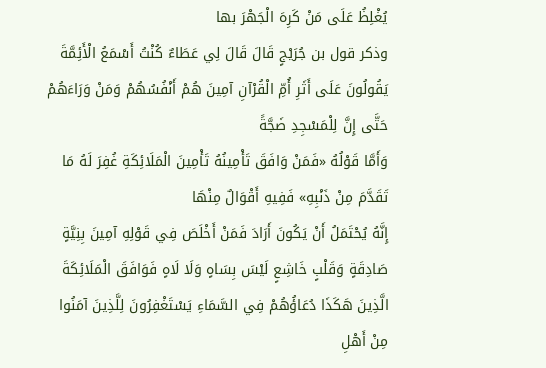يُغْلِظُ عَلَى مَنْ كَرِهَ الْجَهْرَ بها
وذكر قول بن جُرَيْجٍ قَالَ قَالَ لِي عَطَاءٌ كُنْتُ أَسْمَعُ الْأَئِمَّةَ يَقُولُونَ عَلَى أَثَرِ أُمِّ الْقُرْآنِ آمِينَ هُمْ أَنْفُسُهُمْ وَمَنْ وَرَاءَهُمْ حَتَّى إِنَّ لِلْمَسْجِدِ ضَجَّةً
وَأَمَّا قَوْلُهُ «فَمَنْ وَافَقَ تَأْمِينُهُ تَأْمِينَ الْمَلَائِكَةِ غُفِرَ لَهُ مَا تَقَدَّمَ مِنْ ذَنْبِهِ» فَفِيهِ أَقْوَالٌ مِنْهَا
إِنَّهُ يُحْتَمَلُ أَنْ يَكُونَ أَرَادَ فَمَنْ أَخْلَصَ فِي قَوْلِهِ آمِينَ بِنِيَّةٍ صَادِقَةٍ وَقَلْبٍ خَاشِعٍ لَيْسَ بِسَاهٍ وَلَا لَاهٍ فَوَافَقَ الْمَلَائِكَةَ الَّذِينَ هَكَذَا دُعَاؤُهُمْ فِي السَّمَاءِ يَسْتَغْفِرُونَ لِلَّذِينَ آمَنُوا مِنْ أَهْلِ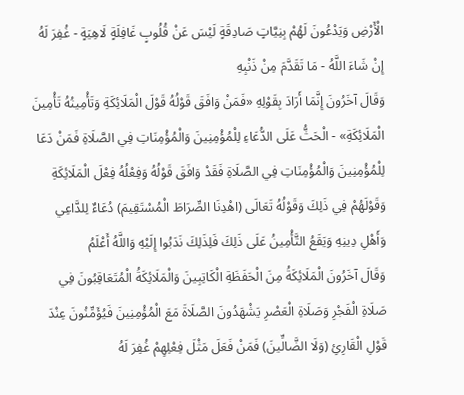الْأَرْضِ وَيَدْعُونَ لَهُمْ بِنِيَّاتٍ صَادِقَةٍ لَيْسَ عَنْ قُلُوبٍ غَافِلَةٍ لَاهِيَةٍ - غُفِرَ لَهُ إِنْ شَاءَ اللَّهُ - مَا تَقَدَّمَ مِنْ ذَنْبِهِ
وَقَالَ آخَرُونَ إِنَّمَا أَرَادَ بِقَوْلِهِ «فَمَنْ وَافَقَ قَوْلُهُ قَوْلَ الْمَلَائِكَةِ وَتَأْمِينُهُ تَأْمِينَ الْمَلَائِكَةِ» - الْحَثُّ عَلَى الدُّعَاءِ لِلْمُؤْمِنِينَ وَالْمُؤْمِنَاتِ فِي الصَّلَاةِ فَمَنْ دَعَا لِلْمُؤْمِنِينَ وَالْمُؤْمِنَاتِ فِي الصَّلَاةِ فَقَدْ وَافَقَ قَوْلُهُ وَفِعْلُهُ فِعْلَ الْمَلَائِكَةِ وَقَوْلَهُمْ فِي ذَلِكَ وَقَوْلُهُ تَعَالَى (اهْدِنَا الصِّرَاطَ الْمُسْتَقِيمَ) دُعَاءٌ لِلدَّاعِي وَأَهْلِ دِينِهِ وَيَقَعُ التَّأْمِينُ عَلَى ذَلِكَ فَلِذَلِكَ نَدَبُوا إِلَيْهِ وَاللَّهُ أَعْلَمُ
وَقَالَ آخَرُونَ الْمَلَائِكَةُ مِنَ الْحَفَظَةِ الْكَاتِبِينَ وَالْمَلَائِكَةُ الْمُتَعَاقِبُونَ فِي صَلَاةِ الْفَجْرِ وَصَلَاةِ الْعَصْرِ يَشْهَدُونَ الصَّلَاةَ مَعَ الْمُؤْمِنِينَ فَيُؤَمِّنُونَ عِنْدَ قَوْلِ الْقَارِئِ (وَلَا الضَّالِّينَ) فَمَنْ فَعَلَ مَثْلَ فِعْلِهِمْ غُفِرَ لَهُ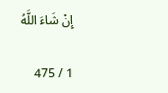إِنْ شَاءَ اللَّهُ

1 / 475